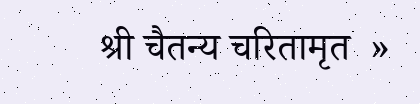श्री चैतन्य चरितामृत  »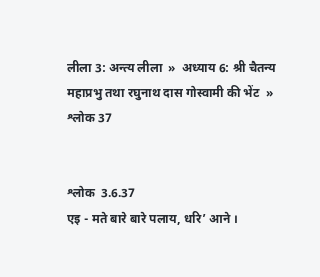लीला 3: अन्त्य लीला  »  अध्याय 6: श्री चैतन्य महाप्रभु तथा रघुनाथ दास गोस्वामी की भेंट  »  श्लोक 37


श्लोक  3.6.37
एइ - मते बारे बारे पलाय, धरि’ आने ।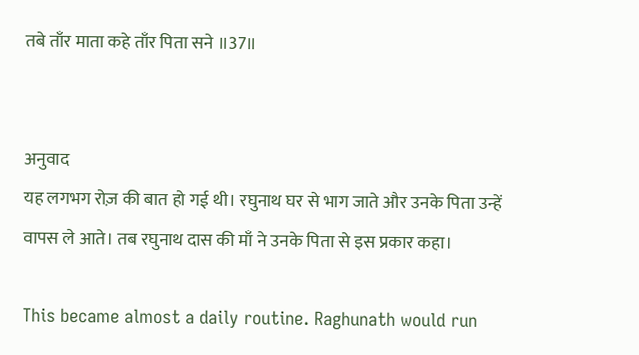तबे ताँर माता कहे ताँर पिता सने ॥37॥


अनुवाद
यह लगभग रोज़ की बात हो गई थी। रघुनाथ घर से भाग जाते और उनके पिता उन्हें वापस ले आते। तब रघुनाथ दास की माँ ने उनके पिता से इस प्रकार कहा।

This became almost a daily routine. Raghunath would run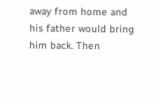away from home and his father would bring him back. Then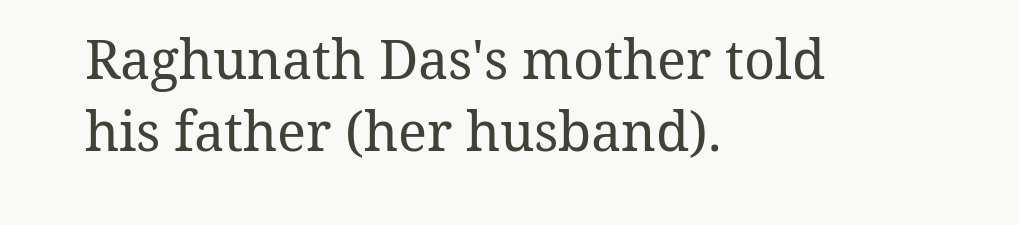Raghunath Das's mother told his father (her husband).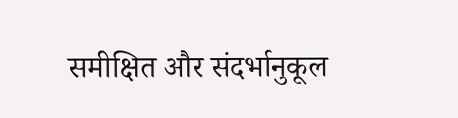समीक्षित और संदर्भानुकूल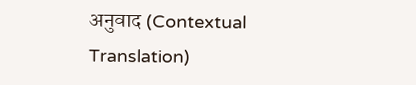अनुवाद (Contextual Translation)